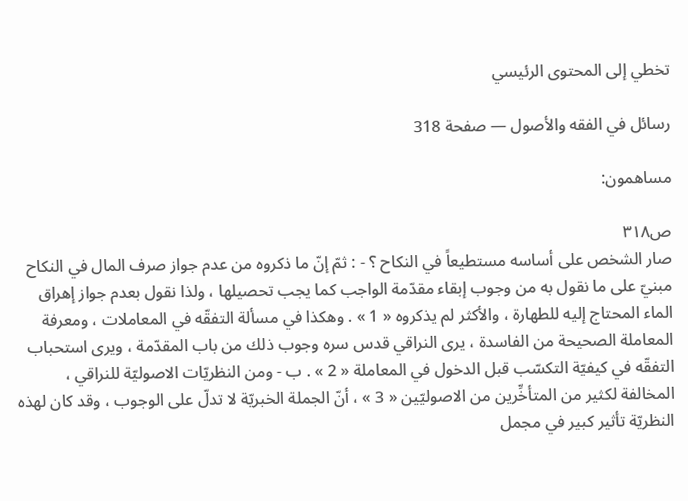تخطي إلى المحتوى الرئيسي

رسائل في الفقه والأصول — صفحة 318

مساهمون:

ص٣١٨
صار الشخص على أساسه مستطيعاً في النكاح ؟ - : ثمّ إنّ ما ذكروه من عدم جواز صرف المال في النكاح مبنيّ على ما نقول به من وجوب إبقاء مقدّمة الواجب كما يجب تحصيلها ، ولذا نقول بعدم جواز إهراق الماء المحتاج إليه للطهارة ، والأكثر لم يذكروه « 1 » . وهكذا في مسألة التفقّه في المعاملات ، ومعرفة المعاملة الصحيحة من الفاسدة ، يرى النراقي قدس سره وجوب ذلك من باب المقدّمة ، ويرى استحباب التفقّه في كيفيّة التكسّب قبل الدخول في المعاملة « 2 » . ب - ومن النظريّات الاصوليّة للنراقي ، المخالفة لكثير من المتأخِّرين من الاصوليّين « 3 » ، أنّ الجملة الخبريّة لا تدلّ على الوجوب ، وقد كان لهذه النظريّة تأثير كبير في مجمل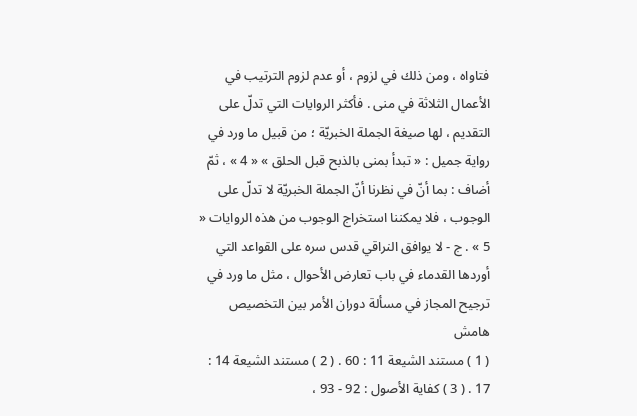فتاواه ، ومن ذلك في لزوم ، أو عدم لزوم الترتيب في الأعمال الثلاثة في منى . فأكثر الروايات التي تدلّ على التقديم ، لها صيغة الجملة الخبريّة ؛ من قبيل ما ورد في رواية جميل : « تبدأ بمنى بالذبح قبل الحلق » « 4 » ، ثمّ أضاف : بما أنّ في نظرنا أنّ الجملة الخبريّة لا تدلّ على الوجوب ، فلا يمكننا استخراج الوجوب من هذه الروايات « 5 » . ج - لا يوافق النراقي قدس سره على القواعد التي أوردها القدماء في باب تعارض الأحوال ، مثل ما ورد في ترجيح المجاز في مسألة دوران الأمر بين التخصيص
هامش
( 1 ) مستند الشيعة 11 : 60 . ( 2 ) مستند الشيعة 14 : 17 . ( 3 ) كفاية الأصول : 92 - 93 ،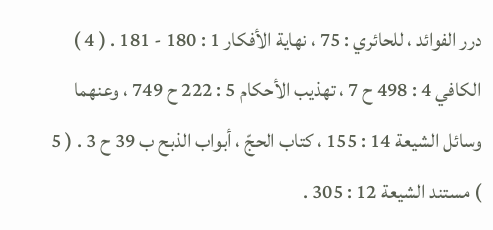درر الفوائد ، للحائري : 75 ، نهاية الأفكار 1 : 180 - 181 . ( 4 ) الكافي 4 : 498 ح 7 ، تهذيب الأحكام 5 : 222 ح 749 ، وعنهما وسائل الشيعة 14 : 155 ، كتاب الحجّ ، أبواب الذبح ب 39 ح 3 . ( 5 ) مستند الشيعة 12 : 305 .